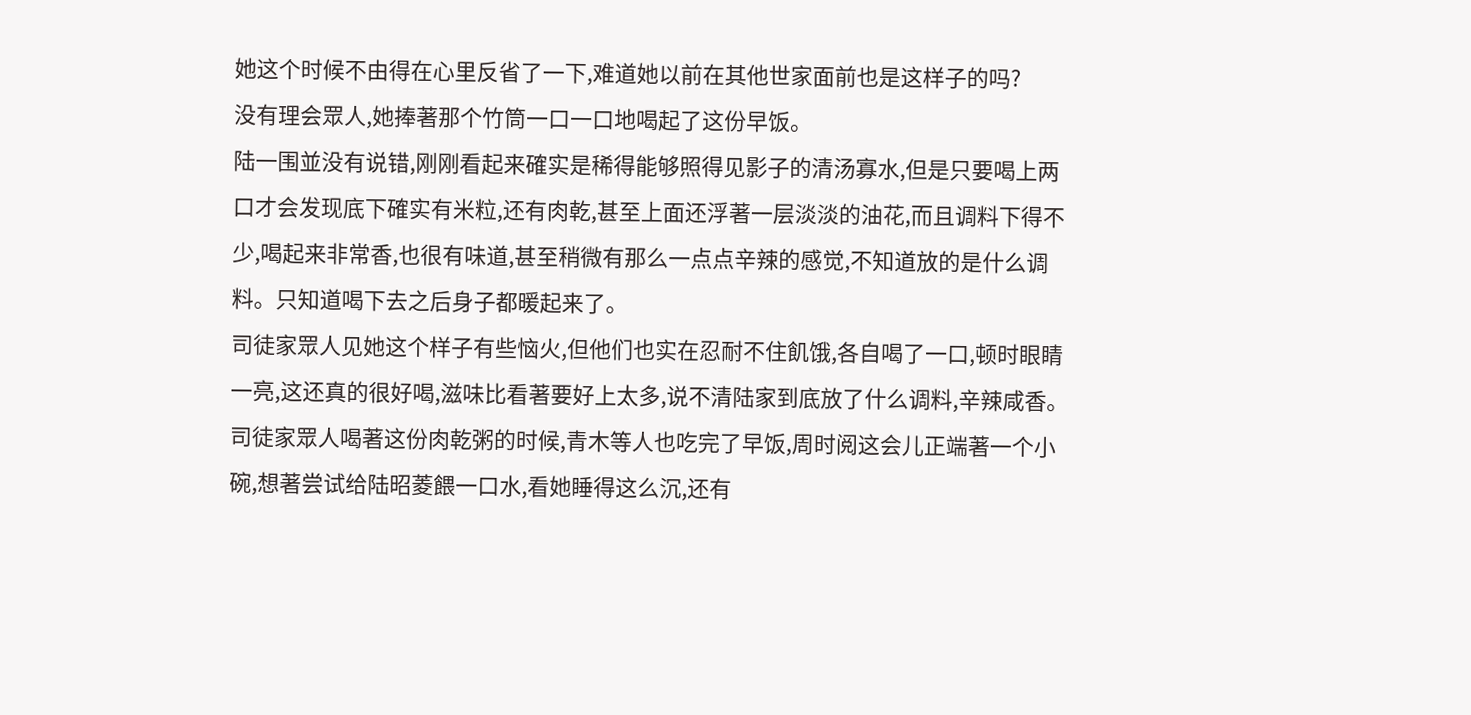她这个时候不由得在心里反省了一下,难道她以前在其他世家面前也是这样子的吗?
没有理会眾人,她捧著那个竹筒一口一口地喝起了这份早饭。
陆一围並没有说错,刚刚看起来確实是稀得能够照得见影子的清汤寡水,但是只要喝上两口才会发现底下確实有米粒,还有肉乾,甚至上面还浮著一层淡淡的油花,而且调料下得不少,喝起来非常香,也很有味道,甚至稍微有那么一点点辛辣的感觉,不知道放的是什么调料。只知道喝下去之后身子都暖起来了。
司徒家眾人见她这个样子有些恼火,但他们也实在忍耐不住飢饿,各自喝了一口,顿时眼睛一亮,这还真的很好喝,滋味比看著要好上太多,说不清陆家到底放了什么调料,辛辣咸香。
司徒家眾人喝著这份肉乾粥的时候,青木等人也吃完了早饭,周时阅这会儿正端著一个小碗,想著尝试给陆昭菱餵一口水,看她睡得这么沉,还有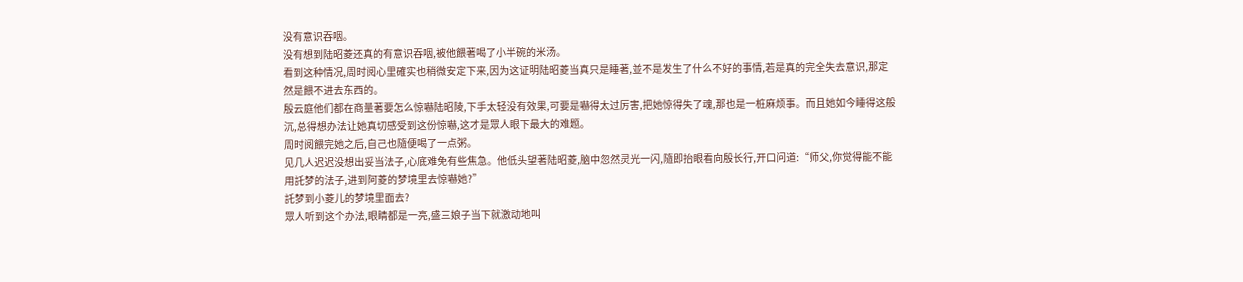没有意识吞咽。
没有想到陆昭菱还真的有意识吞咽,被他餵著喝了小半碗的米汤。
看到这种情况,周时阅心里確实也稍微安定下来,因为这证明陆昭菱当真只是睡著,並不是发生了什么不好的事情,若是真的完全失去意识,那定然是餵不进去东西的。
殷云庭他们都在商量著要怎么惊嚇陆昭陵,下手太轻没有效果,可要是嚇得太过厉害,把她惊得失了魂,那也是一桩麻烦事。而且她如今睡得这般沉,总得想办法让她真切感受到这份惊嚇,这才是眾人眼下最大的难题。
周时阅餵完她之后,自己也隨便喝了一点粥。
见几人迟迟没想出妥当法子,心底难免有些焦急。他低头望著陆昭菱,脑中忽然灵光一闪,隨即抬眼看向殷长行,开口问道:“师父,你觉得能不能用託梦的法子,进到阿菱的梦境里去惊嚇她?”
託梦到小菱儿的梦境里面去?
眾人听到这个办法,眼睛都是一亮,盛三娘子当下就激动地叫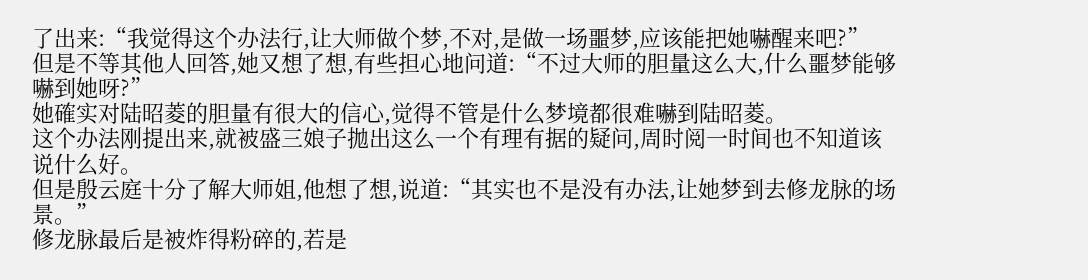了出来:“我觉得这个办法行,让大师做个梦,不对,是做一场噩梦,应该能把她嚇醒来吧?”
但是不等其他人回答,她又想了想,有些担心地问道:“不过大师的胆量这么大,什么噩梦能够嚇到她呀?”
她確实对陆昭菱的胆量有很大的信心,觉得不管是什么梦境都很难嚇到陆昭菱。
这个办法刚提出来,就被盛三娘子拋出这么一个有理有据的疑问,周时阅一时间也不知道该说什么好。
但是殷云庭十分了解大师姐,他想了想,说道:“其实也不是没有办法,让她梦到去修龙脉的场景。”
修龙脉最后是被炸得粉碎的,若是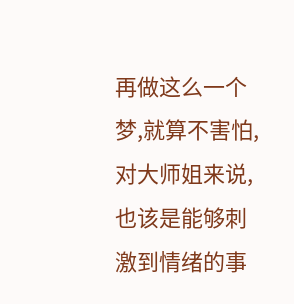再做这么一个梦,就算不害怕,对大师姐来说,也该是能够刺激到情绪的事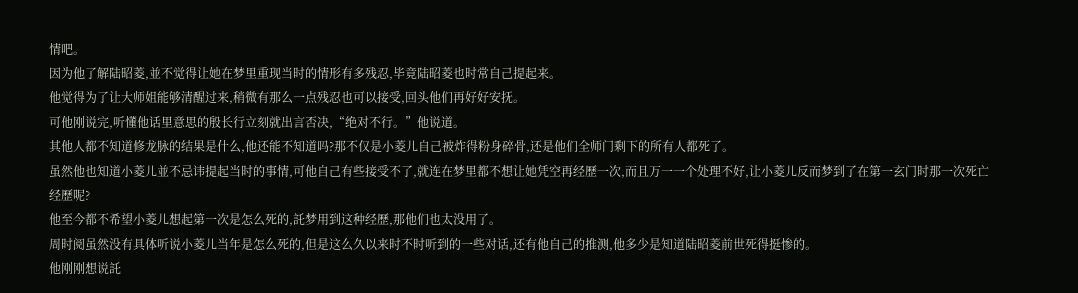情吧。
因为他了解陆昭菱,並不觉得让她在梦里重现当时的情形有多残忍,毕竟陆昭菱也时常自己提起来。
他觉得为了让大师姐能够清醒过来,稍微有那么一点残忍也可以接受,回头他们再好好安抚。
可他刚说完,听懂他话里意思的殷长行立刻就出言否决,“绝对不行。”他说道。
其他人都不知道修龙脉的结果是什么,他还能不知道吗?那不仅是小菱儿自己被炸得粉身碎骨,还是他们全师门剩下的所有人都死了。
虽然他也知道小菱儿並不忌讳提起当时的事情,可他自己有些接受不了,就连在梦里都不想让她凭空再经歷一次,而且万一一个处理不好,让小菱儿反而梦到了在第一玄门时那一次死亡经歷呢?
他至今都不希望小菱儿想起第一次是怎么死的,託梦用到这种经歷,那他们也太没用了。
周时阅虽然没有具体听说小菱儿当年是怎么死的,但是这么久以来时不时听到的一些对话,还有他自己的推测,他多少是知道陆昭菱前世死得挺惨的。
他刚刚想说託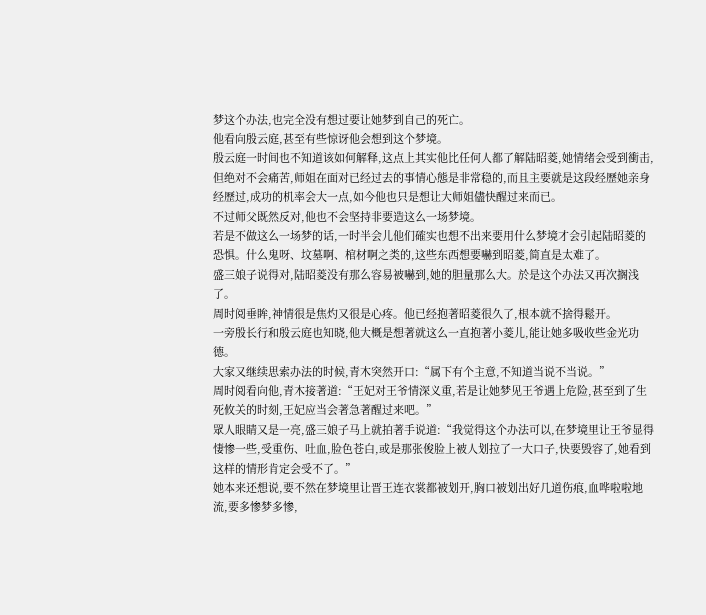梦这个办法,也完全没有想过要让她梦到自己的死亡。
他看向殷云庭,甚至有些惊讶他会想到这个梦境。
殷云庭一时间也不知道该如何解释,这点上其实他比任何人都了解陆昭菱,她情绪会受到衝击,但绝对不会痛苦,师姐在面对已经过去的事情心態是非常稳的,而且主要就是这段经歷她亲身经歷过,成功的机率会大一点,如今他也只是想让大师姐儘快醒过来而已。
不过师父既然反对,他也不会坚持非要造这么一场梦境。
若是不做这么一场梦的话,一时半会儿他们確实也想不出来要用什么梦境才会引起陆昭菱的恐惧。什么鬼呀、坟墓啊、棺材啊之类的,这些东西想要嚇到昭菱,简直是太难了。
盛三娘子说得对,陆昭菱没有那么容易被嚇到,她的胆量那么大。於是这个办法又再次搁浅了。
周时阅垂眸,神情很是焦灼又很是心疼。他已经抱著昭菱很久了,根本就不捨得鬆开。
一旁殷长行和殷云庭也知晓,他大概是想著就这么一直抱著小菱儿,能让她多吸收些金光功德。
大家又继续思索办法的时候,青木突然开口:“属下有个主意,不知道当说不当说。”
周时阅看向他,青木接著道:“王妃对王爷情深义重,若是让她梦见王爷遇上危险,甚至到了生死攸关的时刻,王妃应当会著急著醒过来吧。”
眾人眼睛又是一亮,盛三娘子马上就拍著手说道:“我觉得这个办法可以,在梦境里让王爷显得悽惨一些,受重伤、吐血,脸色苍白,或是那张俊脸上被人划拉了一大口子,快要毁容了,她看到这样的情形肯定会受不了。”
她本来还想说,要不然在梦境里让晋王连衣裳都被划开,胸口被划出好几道伤痕,血哗啦啦地流,要多惨梦多惨,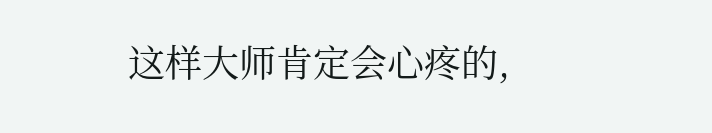这样大师肯定会心疼的,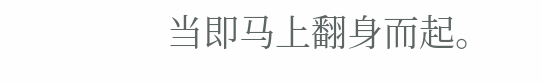当即马上翻身而起。